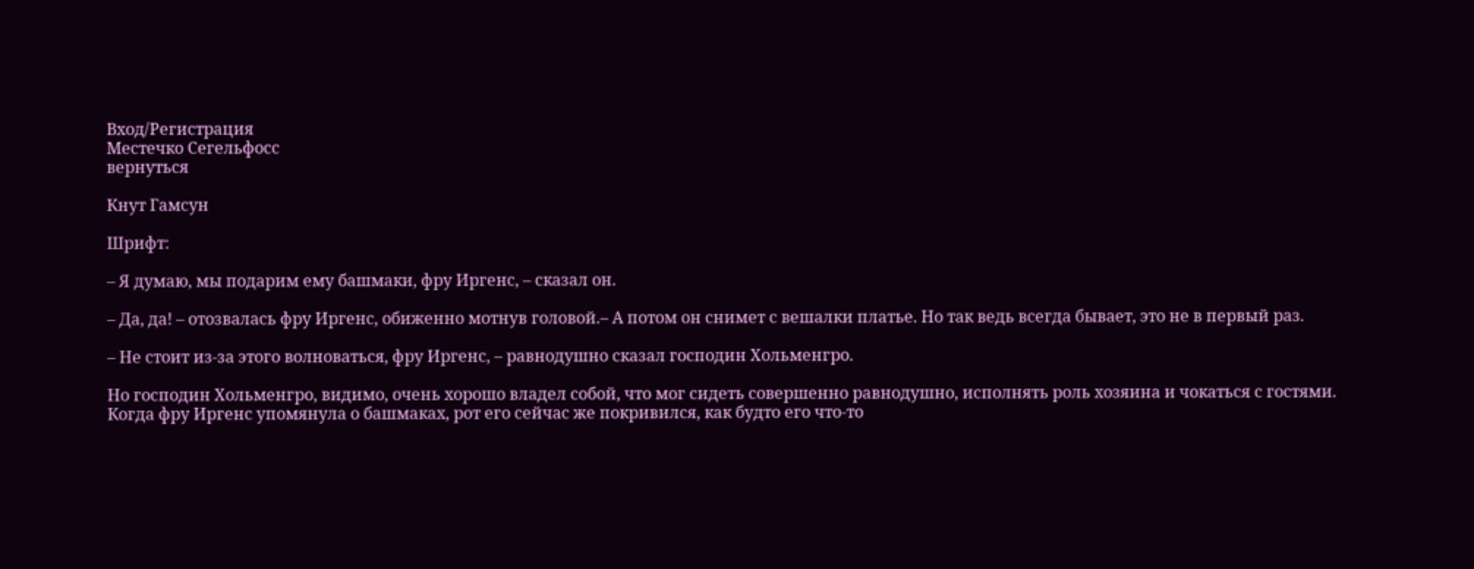Вход/Регистрация
Местечко Сегельфосс
вернуться

Кнут Гамсун

Шрифт:

– Я думаю, мы подарим ему башмаки, фру Иргенс, – сказал он.

– Да, да! – отозвалась фру Иргенс, обиженно мотнув головой.– А потом он снимет с вешалки платье. Но так ведь всегда бывает, это не в первый раз.

– Не стоит из-за этого волноваться, фру Иргенс, – равнодушно сказал господин Хольменгро.

Но господин Хольменгро, видимо, очень хорошо владел собой, что мог сидеть совершенно равнодушно, исполнять роль хозяина и чокаться с гостями. Когда фру Иргенс упомянула о башмаках, рот его сейчас же покривился, как будто его что-то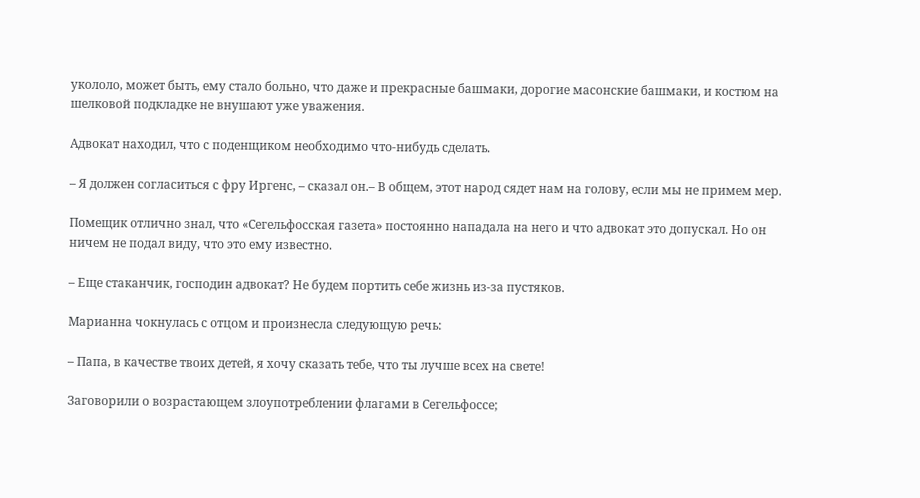укололо, может быть, ему стало больно, что даже и прекрасные башмаки, дорогие масонские башмаки, и костюм на шелковой подкладке не внушают уже уважения.

Адвокат находил, что с поденщиком необходимо что-нибудь сделать.

– Я должен согласиться с фру Иргенс, – сказал он.– В общем, этот народ сядет нам на голову, если мы не примем мер.

Помещик отлично знал, что «Сегельфосская газета» постоянно нападала на него и что адвокат это допускал. Но он ничем не подал виду, что это ему известно.

– Еще стаканчик, господин адвокат? Не будем портить себе жизнь из-за пустяков.

Марианна чокнулась с отцом и произнесла следующую речь:

– Папа, в качестве твоих детей, я хочу сказать тебе, что ты лучше всех на свете!

Заговорили о возрастающем злоупотреблении флагами в Сегельфоссе;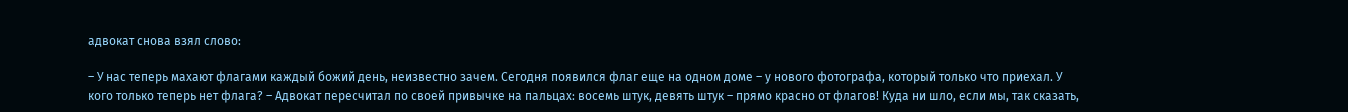адвокат снова взял слово:

– У нас теперь махают флагами каждый божий день, неизвестно зачем. Сегодня появился флаг еще на одном доме – у нового фотографа, который только что приехал. У кого только теперь нет флага? – Адвокат пересчитал по своей привычке на пальцах: восемь штук, девять штук – прямо красно от флагов! Куда ни шло, если мы, так сказать,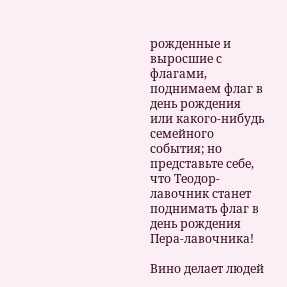рожденные и выросшие с флагами, поднимаем флаг в день рождения или какого-нибудь семейного события; но представьте себе, что Теодор-лавочник станет поднимать флаг в день рождения Пера-лавочника!

Вино делает людей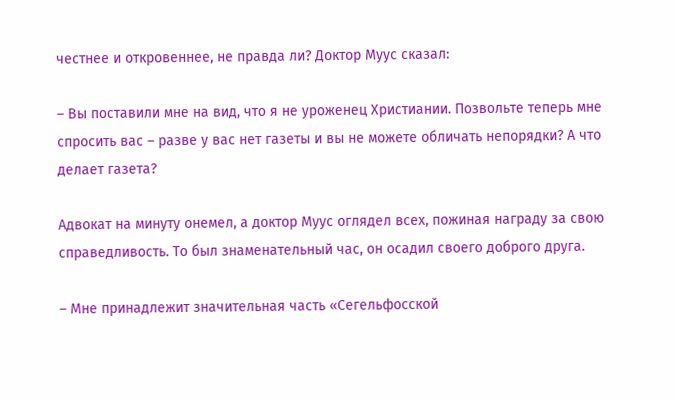честнее и откровеннее, не правда ли? Доктор Муус сказал:

– Вы поставили мне на вид, что я не уроженец Христиании. Позвольте теперь мне спросить вас – разве у вас нет газеты и вы не можете обличать непорядки? А что делает газета?

Адвокат на минуту онемел, а доктор Муус оглядел всех, пожиная награду за свою справедливость. То был знаменательный час, он осадил своего доброго друга.

– Мне принадлежит значительная часть «Сегельфосской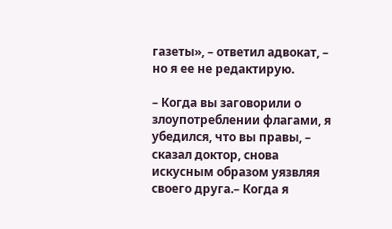газеты», – ответил адвокат, – но я ее не редактирую.

– Когда вы заговорили о злоупотреблении флагами, я убедился, что вы правы, – сказал доктор, снова искусным образом уязвляя своего друга.– Когда я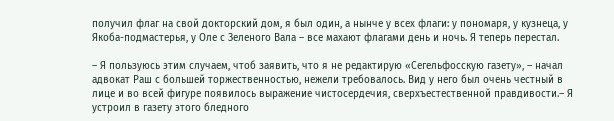получил флаг на свой докторский дом, я был один, а нынче у всех флаги: у пономаря, у кузнеца, у Якоба-подмастерья, у Оле с Зеленого Вала – все махают флагами день и ночь. Я теперь перестал.

– Я пользуюсь этим случаем, чтоб заявить, что я не редактирую «Сегельфосскую газету», – начал адвокат Раш с большей торжественностью, нежели требовалось. Вид у него был очень честный в лице и во всей фигуре появилось выражение чистосердечия, сверхъестественной правдивости.– Я устроил в газету этого бледного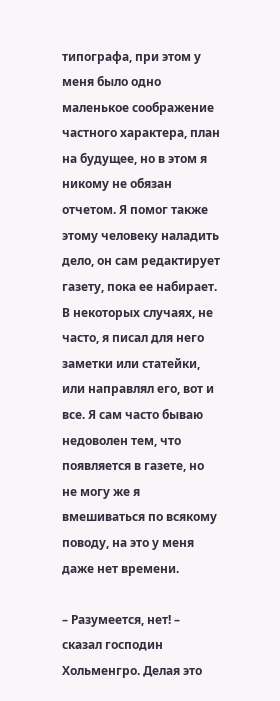типографа, при этом у меня было одно маленькое соображение частного характера, план на будущее, но в этом я никому не обязан отчетом. Я помог также этому человеку наладить дело, он сам редактирует газету, пока ее набирает. В некоторых случаях, не часто, я писал для него заметки или статейки, или направлял его, вот и все. Я сам часто бываю недоволен тем, что появляется в газете, но не могу же я вмешиваться по всякому поводу, на это у меня даже нет времени.

– Разумеется, нет! – сказал господин Хольменгро. Делая это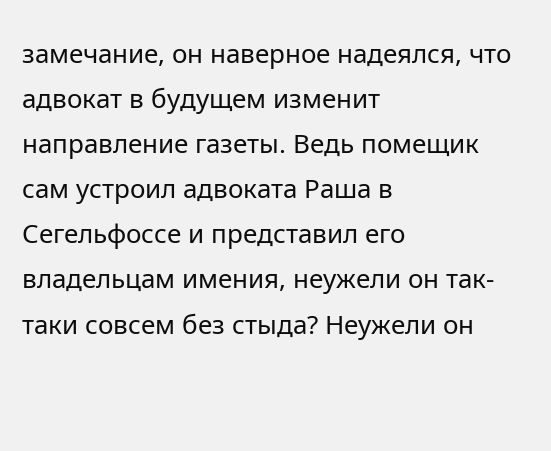замечание, он наверное надеялся, что адвокат в будущем изменит направление газеты. Ведь помещик сам устроил адвоката Раша в Сегельфоссе и представил его владельцам имения, неужели он так-таки совсем без стыда? Неужели он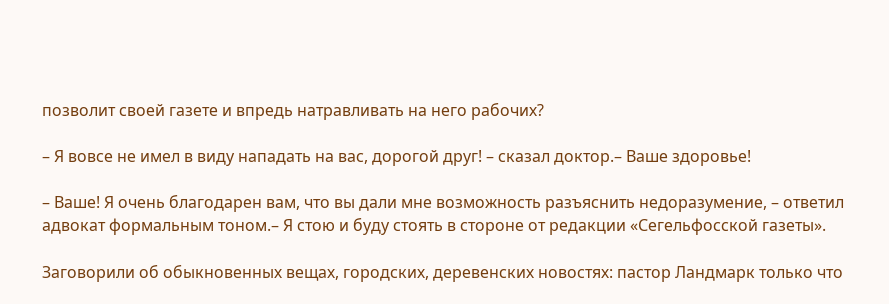позволит своей газете и впредь натравливать на него рабочих?

– Я вовсе не имел в виду нападать на вас, дорогой друг! – сказал доктор.– Ваше здоровье!

– Ваше! Я очень благодарен вам, что вы дали мне возможность разъяснить недоразумение, – ответил адвокат формальным тоном.– Я стою и буду стоять в стороне от редакции «Сегельфосской газеты».

Заговорили об обыкновенных вещах, городских, деревенских новостях: пастор Ландмарк только что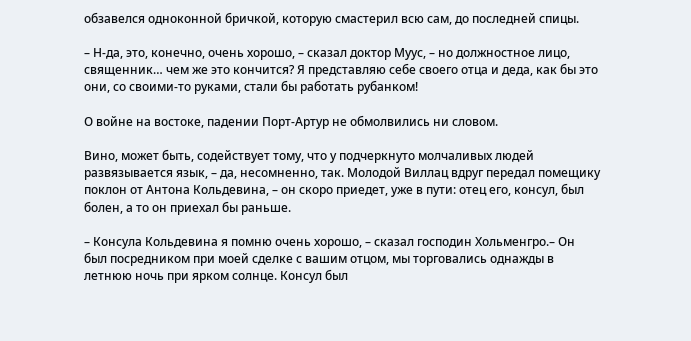обзавелся одноконной бричкой, которую смастерил всю сам, до последней спицы.

– Н-да, это, конечно, очень хорошо, – сказал доктор Муус, – но должностное лицо, священник… чем же это кончится? Я представляю себе своего отца и деда, как бы это они, со своими-то руками, стали бы работать рубанком!

О войне на востоке, падении Порт-Артур не обмолвились ни словом.

Вино, может быть, содействует тому, что у подчеркнуто молчаливых людей развязывается язык, – да, несомненно, так. Молодой Виллац вдруг передал помещику поклон от Антона Кольдевина, – он скоро приедет, уже в пути: отец его, консул, был болен, а то он приехал бы раньше.

– Консула Кольдевина я помню очень хорошо, – сказал господин Хольменгро.– Он был посредником при моей сделке с вашим отцом, мы торговались однажды в летнюю ночь при ярком солнце. Консул был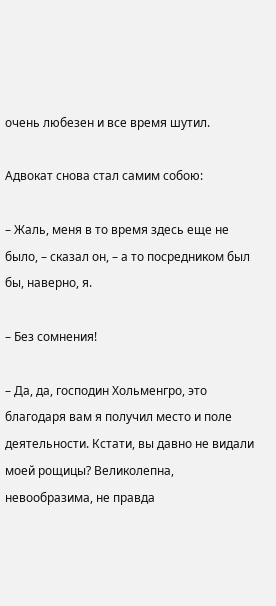очень любезен и все время шутил.

Адвокат снова стал самим собою:

– Жаль, меня в то время здесь еще не было, – сказал он, – а то посредником был бы, наверно, я.

– Без сомнения!

– Да, да, господин Хольменгро, это благодаря вам я получил место и поле деятельности. Кстати, вы давно не видали моей рощицы? Великолепна, невообразима, не правда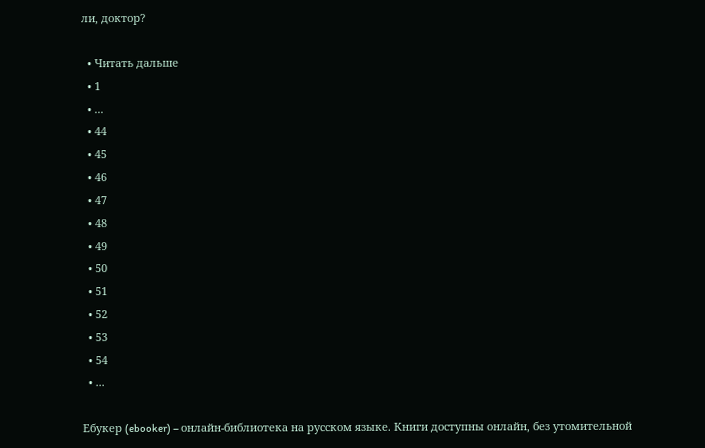ли, доктор?

  • Читать дальше
  • 1
  • ...
  • 44
  • 45
  • 46
  • 47
  • 48
  • 49
  • 50
  • 51
  • 52
  • 53
  • 54
  • ...

Ебукер (ebooker) – онлайн-библиотека на русском языке. Книги доступны онлайн, без утомительной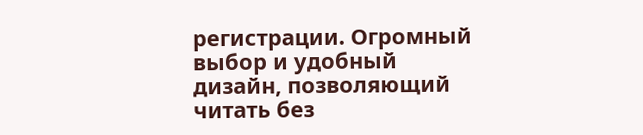регистрации. Огромный выбор и удобный дизайн, позволяющий читать без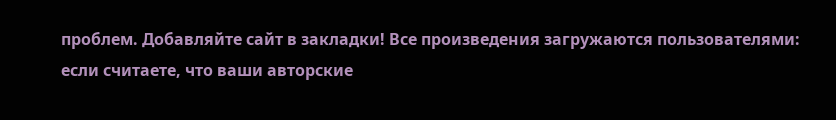проблем. Добавляйте сайт в закладки! Все произведения загружаются пользователями: если считаете, что ваши авторские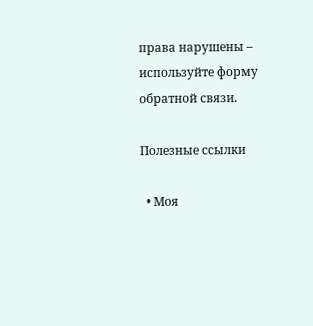права нарушены – используйте форму обратной связи.

Полезные ссылки

  • Моя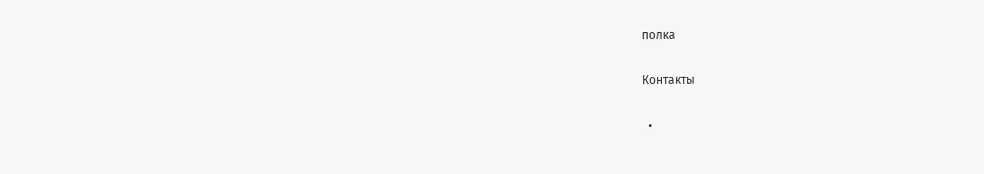полка

Контакты

  •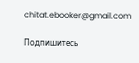chitat.ebooker@gmail.com

Подпишитесь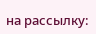на рассылку: